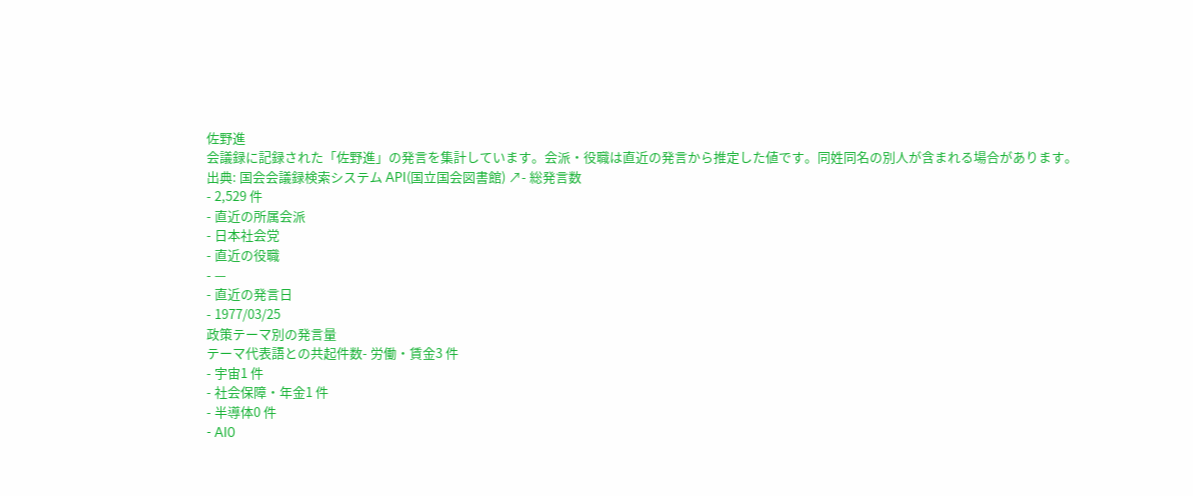佐野進
会議録に記録された「佐野進」の発言を集計しています。会派・役職は直近の発言から推定した値です。同姓同名の別人が含まれる場合があります。
出典: 国会会議録検索システム API(国立国会図書館) ↗- 総発言数
- 2,529 件
- 直近の所属会派
- 日本社会党
- 直近の役職
- —
- 直近の発言日
- 1977/03/25
政策テーマ別の発言量
テーマ代表語との共起件数- 労働・賃金3 件
- 宇宙1 件
- 社会保障・年金1 件
- 半導体0 件
- AI0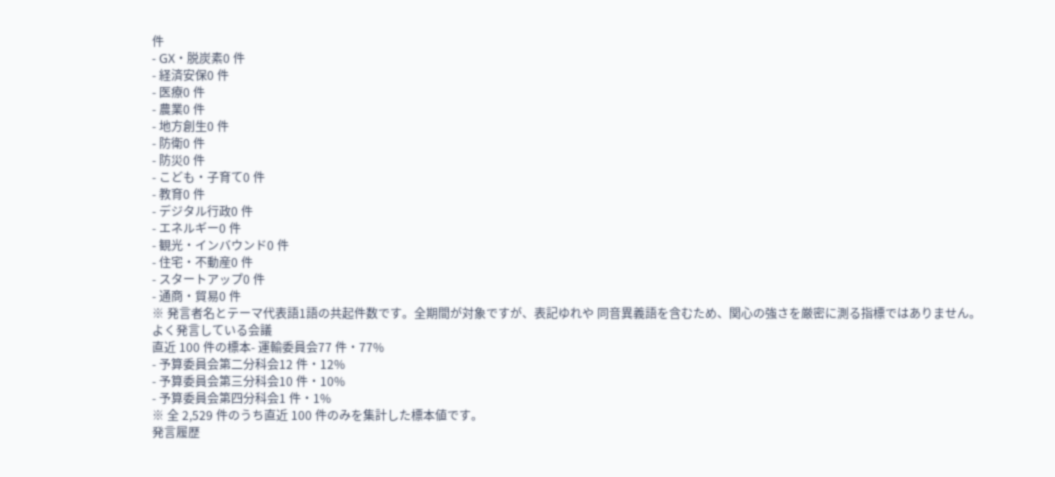件
- GX・脱炭素0 件
- 経済安保0 件
- 医療0 件
- 農業0 件
- 地方創生0 件
- 防衛0 件
- 防災0 件
- こども・子育て0 件
- 教育0 件
- デジタル行政0 件
- エネルギー0 件
- 観光・インバウンド0 件
- 住宅・不動産0 件
- スタートアップ0 件
- 通商・貿易0 件
※ 発言者名とテーマ代表語1語の共起件数です。全期間が対象ですが、表記ゆれや 同音異義語を含むため、関心の強さを厳密に測る指標ではありません。
よく発言している会議
直近 100 件の標本- 運輸委員会77 件・77%
- 予算委員会第二分科会12 件・12%
- 予算委員会第三分科会10 件・10%
- 予算委員会第四分科会1 件・1%
※ 全 2,529 件のうち直近 100 件のみを集計した標本値です。
発言履歴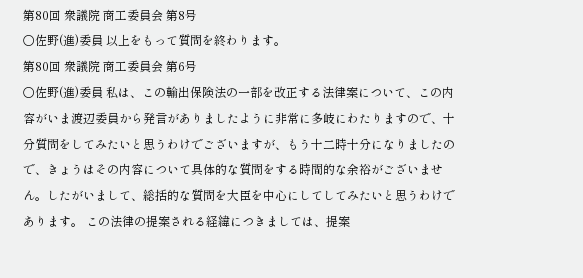第80回 衆議院 商工委員会 第8号
○佐野(進)委員 以上をもって質問を終わります。
第80回 衆議院 商工委員会 第6号
○佐野(進)委員 私は、この輸出保険法の一部を改正する法律案について、この内容がいま渡辺委員から発言がありましたように非常に多岐にわたりますので、十分質問をしてみたいと思うわけでございますが、もう十二時十分になりましたので、きょうはその内容について具体的な質問をする時間的な余裕がございません。したがいまして、総括的な質問を大臣を中心にしてしてみたいと思うわけであります。 この法律の提案される経緯につきましては、提案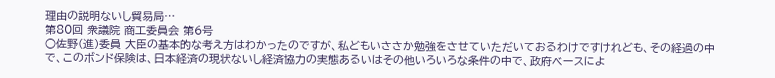理由の説明ないし貿易局…
第80回 衆議院 商工委員会 第6号
○佐野(進)委員 大臣の基本的な考え方はわかったのですが、私どもいささか勉強をさせていただいておるわけですけれども、その経過の中で、このボンド保険は、日本経済の現状ないし経済協力の実態あるいはその他いろいろな条件の中で、政府ベースによ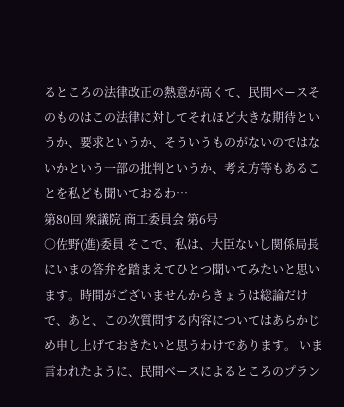るところの法律改正の熱意が高くて、民間ベースそのものはこの法律に対してそれほど大きな期待というか、要求というか、そういうものがないのではないかという一部の批判というか、考え方等もあることを私ども聞いておるわ…
第80回 衆議院 商工委員会 第6号
○佐野(進)委員 そこで、私は、大臣ないし関係局長にいまの答弁を踏まえてひとつ聞いてみたいと思います。時間がございませんからきょうは総論だけで、あと、この次質問する内容についてはあらかじめ申し上げておきたいと思うわけであります。 いま言われたように、民間ベースによるところのプラン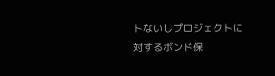トないしプロジェクトに対するボンド保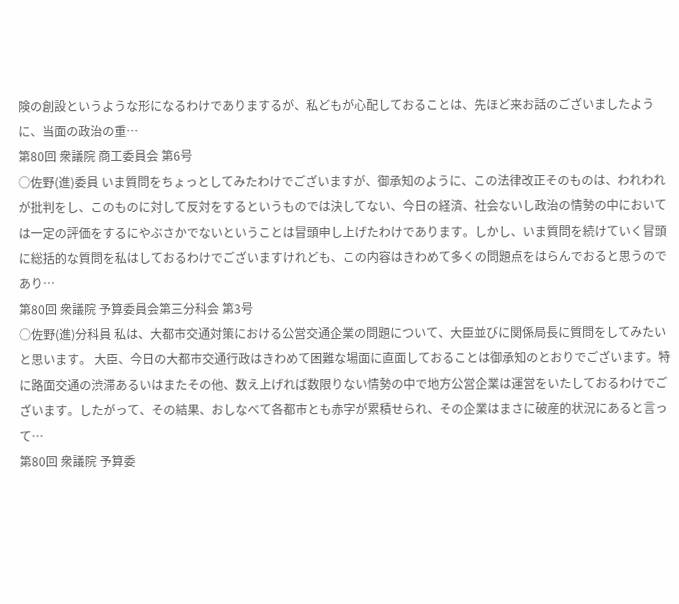険の創設というような形になるわけでありまするが、私どもが心配しておることは、先ほど来お話のございましたように、当面の政治の重…
第80回 衆議院 商工委員会 第6号
○佐野(進)委員 いま質問をちょっとしてみたわけでございますが、御承知のように、この法律改正そのものは、われわれが批判をし、このものに対して反対をするというものでは決してない、今日の経済、社会ないし政治の情勢の中においては一定の評価をするにやぶさかでないということは冒頭申し上げたわけであります。しかし、いま質問を続けていく冒頭に総括的な質問を私はしておるわけでございますけれども、この内容はきわめて多くの問題点をはらんでおると思うのであり…
第80回 衆議院 予算委員会第三分科会 第3号
○佐野(進)分科員 私は、大都市交通対策における公営交通企業の問題について、大臣並びに関係局長に質問をしてみたいと思います。 大臣、今日の大都市交通行政はきわめて困難な場面に直面しておることは御承知のとおりでございます。特に路面交通の渋滞あるいはまたその他、数え上げれば数限りない情勢の中で地方公営企業は運営をいたしておるわけでございます。したがって、その結果、おしなべて各都市とも赤字が累積せられ、その企業はまさに破産的状況にあると言って…
第80回 衆議院 予算委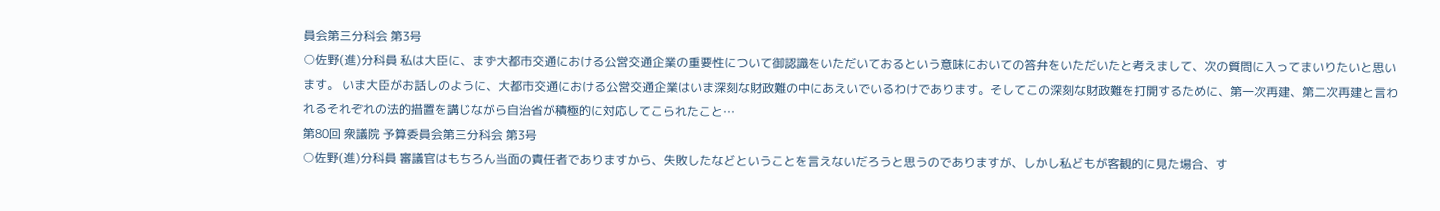員会第三分科会 第3号
○佐野(進)分科員 私は大臣に、まず大都市交通における公営交通企業の重要性について御認識をいただいておるという意味においての答弁をいただいたと考えまして、次の質問に入ってまいりたいと思います。 いま大臣がお話しのように、大都市交通における公営交通企業はいま深刻な財政難の中にあえいでいるわけであります。そしてこの深刻な財政難を打開するために、第一次再建、第二次再建と言われるそれぞれの法的措置を講じながら自治省が積極的に対応してこられたこと…
第80回 衆議院 予算委員会第三分科会 第3号
○佐野(進)分科員 審議官はもちろん当面の責任者でありますから、失敗したなどということを言えないだろうと思うのでありますが、しかし私どもが客観的に見た場合、す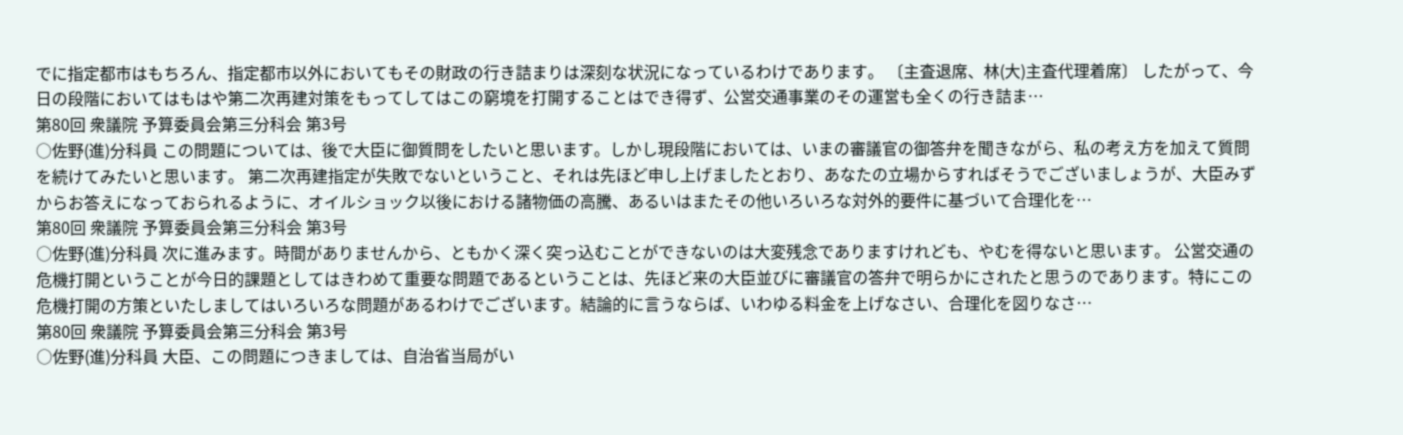でに指定都市はもちろん、指定都市以外においてもその財政の行き詰まりは深刻な状況になっているわけであります。 〔主査退席、林(大)主査代理着席〕 したがって、今日の段階においてはもはや第二次再建対策をもってしてはこの窮境を打開することはでき得ず、公営交通事業のその運営も全くの行き詰ま…
第80回 衆議院 予算委員会第三分科会 第3号
○佐野(進)分科員 この問題については、後で大臣に御質問をしたいと思います。しかし現段階においては、いまの審議官の御答弁を聞きながら、私の考え方を加えて質問を続けてみたいと思います。 第二次再建指定が失敗でないということ、それは先ほど申し上げましたとおり、あなたの立場からすればそうでございましょうが、大臣みずからお答えになっておられるように、オイルショック以後における諸物価の高騰、あるいはまたその他いろいろな対外的要件に基づいて合理化を…
第80回 衆議院 予算委員会第三分科会 第3号
○佐野(進)分科員 次に進みます。時間がありませんから、ともかく深く突っ込むことができないのは大変残念でありますけれども、やむを得ないと思います。 公営交通の危機打開ということが今日的課題としてはきわめて重要な問題であるということは、先ほど来の大臣並びに審議官の答弁で明らかにされたと思うのであります。特にこの危機打開の方策といたしましてはいろいろな問題があるわけでございます。結論的に言うならば、いわゆる料金を上げなさい、合理化を図りなさ…
第80回 衆議院 予算委員会第三分科会 第3号
○佐野(進)分科員 大臣、この問題につきましては、自治省当局がい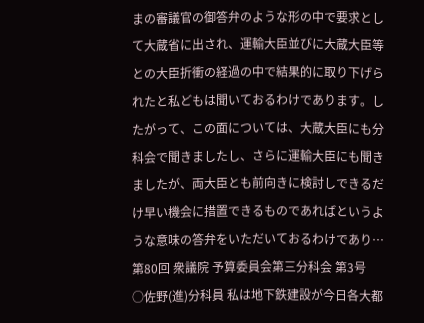まの審議官の御答弁のような形の中で要求として大蔵省に出され、運輸大臣並びに大蔵大臣等との大臣折衝の経過の中で結果的に取り下げられたと私どもは聞いておるわけであります。したがって、この面については、大蔵大臣にも分科会で聞きましたし、さらに運輸大臣にも聞きましたが、両大臣とも前向きに検討しできるだけ早い機会に措置できるものであればというような意味の答弁をいただいておるわけであり…
第80回 衆議院 予算委員会第三分科会 第3号
○佐野(進)分科員 私は地下鉄建設が今日各大都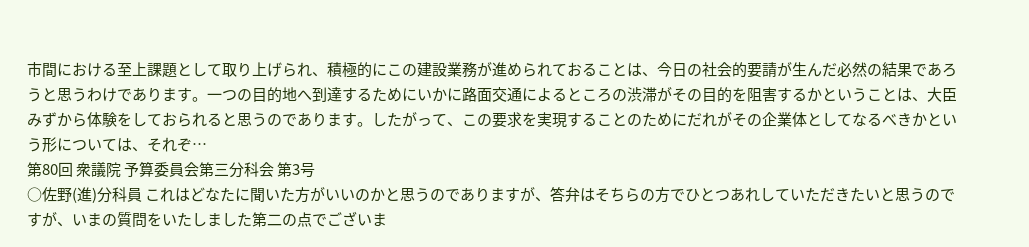市間における至上課題として取り上げられ、積極的にこの建設業務が進められておることは、今日の社会的要請が生んだ必然の結果であろうと思うわけであります。一つの目的地へ到達するためにいかに路面交通によるところの渋滞がその目的を阻害するかということは、大臣みずから体験をしておられると思うのであります。したがって、この要求を実現することのためにだれがその企業体としてなるべきかという形については、それぞ…
第80回 衆議院 予算委員会第三分科会 第3号
○佐野(進)分科員 これはどなたに聞いた方がいいのかと思うのでありますが、答弁はそちらの方でひとつあれしていただきたいと思うのですが、いまの質問をいたしました第二の点でございま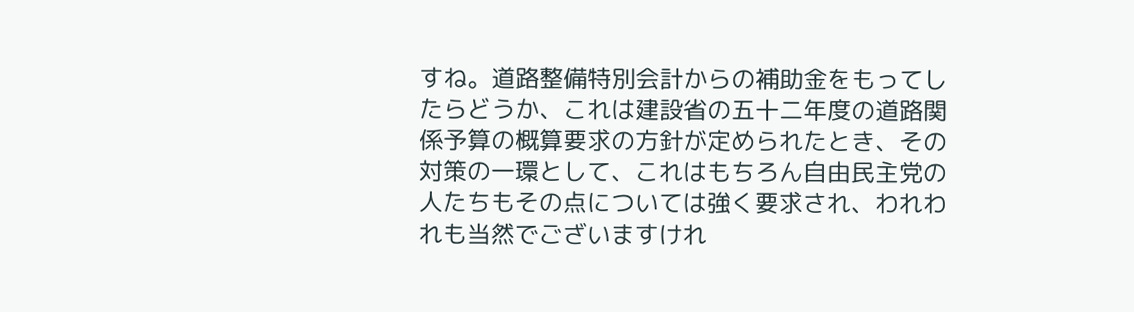すね。道路整備特別会計からの補助金をもってしたらどうか、これは建設省の五十二年度の道路関係予算の概算要求の方針が定められたとき、その対策の一環として、これはもちろん自由民主党の人たちもその点については強く要求され、われわれも当然でございますけれ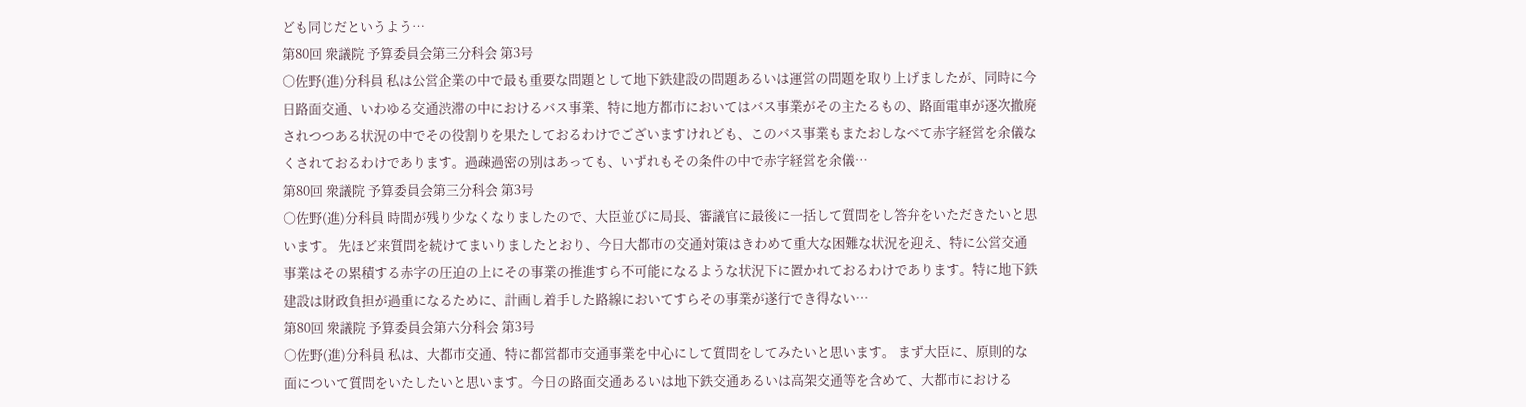ども同じだというよう…
第80回 衆議院 予算委員会第三分科会 第3号
○佐野(進)分科員 私は公営企業の中で最も重要な問題として地下鉄建設の問題あるいは運営の問題を取り上げましたが、同時に今日路面交通、いわゆる交通渋滞の中におけるバス事業、特に地方都市においてはバス事業がその主たるもの、路面電車が逐次撤廃されつつある状況の中でその役割りを果たしておるわけでございますけれども、このバス事業もまたおしなべて赤字経営を余儀なくされておるわけであります。過疎過密の別はあっても、いずれもその条件の中で赤字経営を余儀…
第80回 衆議院 予算委員会第三分科会 第3号
○佐野(進)分科員 時間が残り少なくなりましたので、大臣並びに局長、審議官に最後に一括して質問をし答弁をいただきたいと思います。 先ほど来質問を続けてまいりましたとおり、今日大都市の交通対策はきわめて重大な困難な状況を迎え、特に公営交通事業はその累積する赤字の圧迫の上にその事業の推進すら不可能になるような状況下に置かれておるわけであります。特に地下鉄建設は財政負担が過重になるために、計画し着手した路線においてすらその事業が遂行でき得ない…
第80回 衆議院 予算委員会第六分科会 第3号
○佐野(進)分科員 私は、大都市交通、特に都営都市交通事業を中心にして質問をしてみたいと思います。 まず大臣に、原則的な面について質問をいたしたいと思います。今日の路面交通あるいは地下鉄交通あるいは高架交通等を含めて、大都市における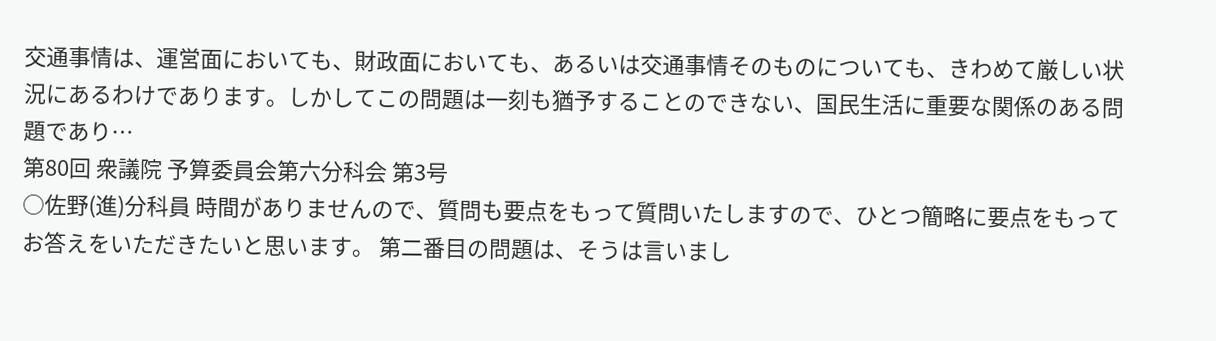交通事情は、運営面においても、財政面においても、あるいは交通事情そのものについても、きわめて厳しい状況にあるわけであります。しかしてこの問題は一刻も猶予することのできない、国民生活に重要な関係のある問題であり…
第80回 衆議院 予算委員会第六分科会 第3号
○佐野(進)分科員 時間がありませんので、質問も要点をもって質問いたしますので、ひとつ簡略に要点をもってお答えをいただきたいと思います。 第二番目の問題は、そうは言いまし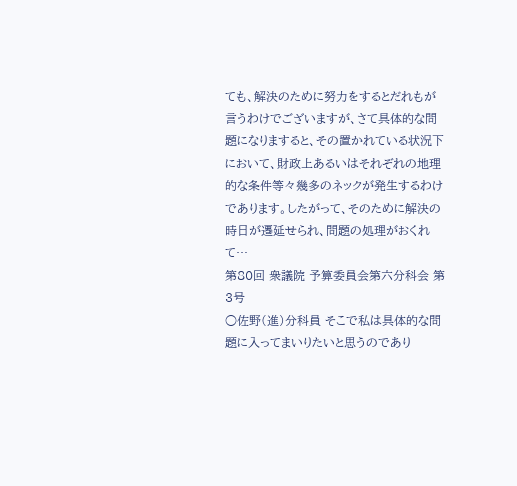ても、解決のために努力をするとだれもが言うわけでございますが、さて具体的な問題になりますると、その置かれている状況下において、財政上あるいはそれぞれの地理的な条件等々幾多のネックが発生するわけであります。したがって、そのために解決の時日が遷延せられ、問題の処理がおくれて…
第80回 衆議院 予算委員会第六分科会 第3号
○佐野(進)分科員 そこで私は具体的な問題に入ってまいりたいと思うのであり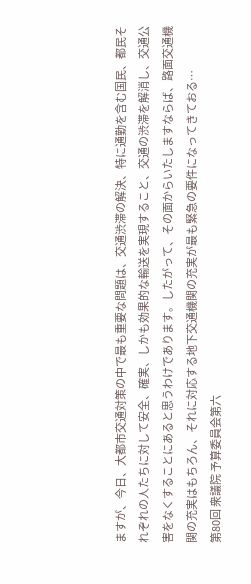ますが、今日、大都市交通対策の中で最も重要な問題は、交通渋滞の解決、特に通勤を含む国民、都民それぞれの人たちに対して安全、確実、しかも効果的な輸送を実現すること、交通の渋滞を解消し、交通公害をなくすることにあると思うわけであります。したがって、その面からいたしますならば、路面交通機関の充実はもちろん、それに対応する地下交通機関の充実が最も緊急の要件になってきておる…
第80回 衆議院 予算委員会第六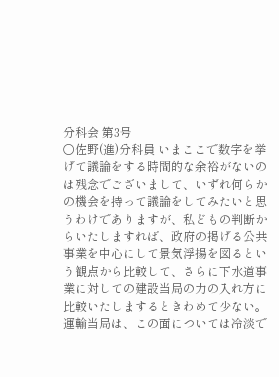分科会 第3号
○佐野(進)分科員 いまここで数字を挙げて議論をする時間的な余裕がないのは残念でございまして、いずれ何らかの機会を持って議論をしてみたいと思うわけでありますが、私どもの判断からいたしますれば、政府の掲げる公共事業を中心にして景気浮揚を図るという観点から比較して、さらに下水道事業に対しての建設当局の力の入れ方に比較いたしまするときわめて少ない。運輸当局は、この面については冷淡で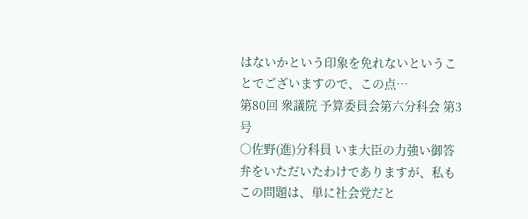はないかという印象を免れないということでございますので、この点…
第80回 衆議院 予算委員会第六分科会 第3号
○佐野(進)分科員 いま大臣の力強い御答弁をいただいたわけでありますが、私もこの問題は、単に社会党だと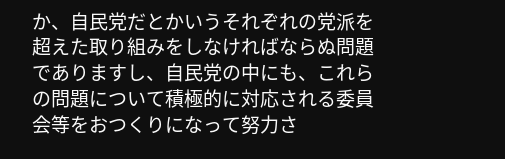か、自民党だとかいうそれぞれの党派を超えた取り組みをしなければならぬ問題でありますし、自民党の中にも、これらの問題について積極的に対応される委員会等をおつくりになって努力さ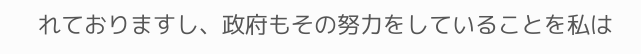れておりますし、政府もその努力をしていることを私は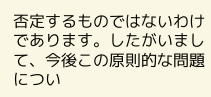否定するものではないわけであります。したがいまして、今後この原則的な問題につい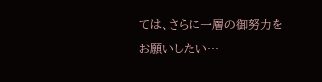ては、さらに一層の御努力をお願いしたい…